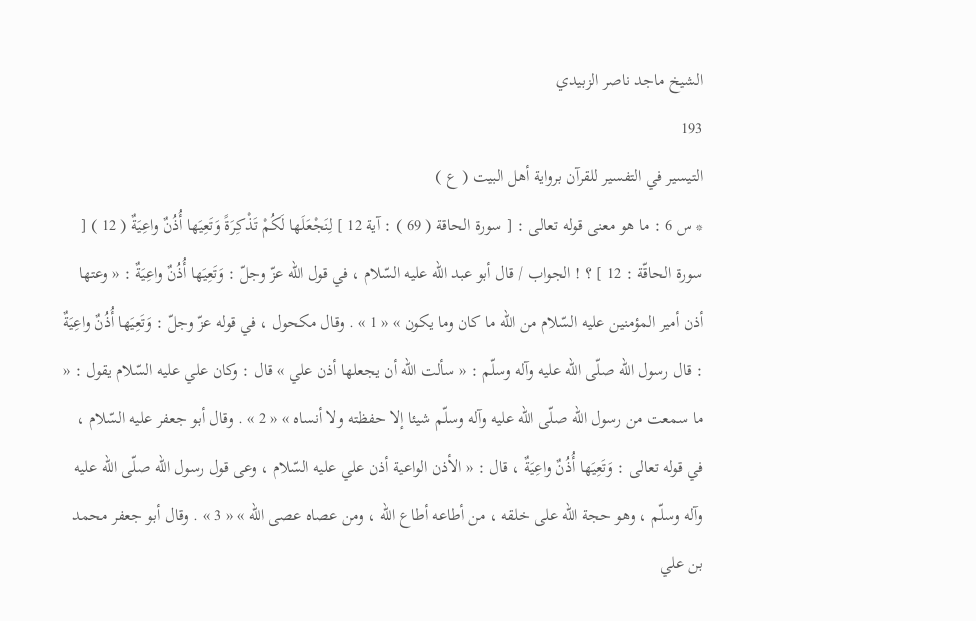الشيخ ماجد ناصر الزبيدي
193
التيسير في التفسير للقرآن برواية أهل البيت ( ع )
* س 6 : ما هو معنى قوله تعالى : [ سورة الحاقة ( 69 ) : آية 12 ] لِنَجْعَلَها لَكُمْ تَذْكِرَةً وَتَعِيَها أُذُنٌ واعِيَةٌ ( 12 ) [ سورة الحاقّة : 12 ] ؟ ! الجواب / قال أبو عبد اللّه عليه السّلام ، في قول اللّه عزّ وجلّ : وَتَعِيَها أُذُنٌ واعِيَةٌ : « وعتها أذن أمير المؤمنين عليه السّلام من اللّه ما كان وما يكون » « 1 » . وقال مكحول ، في قوله عزّ وجلّ : وَتَعِيَها أُذُنٌ واعِيَةٌ : قال رسول اللّه صلّى اللّه عليه وآله وسلّم : « سألت اللّه أن يجعلها أذن علي » قال : وكان علي عليه السّلام يقول : « ما سمعت من رسول اللّه صلّى اللّه عليه وآله وسلّم شيئا إلا حفظته ولا أنساه » « 2 » . وقال أبو جعفر عليه السّلام ، في قوله تعالى : وَتَعِيَها أُذُنٌ واعِيَةٌ ، قال : « الأذن الواعية أذن علي عليه السّلام ، وعى قول رسول اللّه صلّى اللّه عليه وآله وسلّم ، وهو حجة اللّه على خلقه ، من أطاعه أطاع اللّه ، ومن عصاه عصى اللّه » « 3 » . وقال أبو جعفر محمد بن علي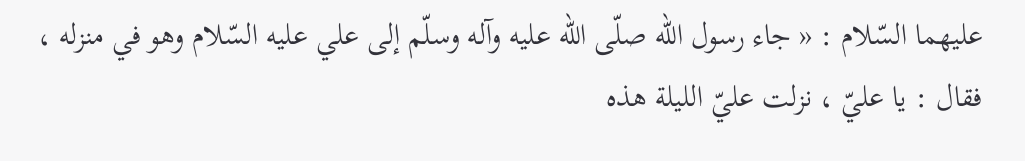عليهما السّلام : « جاء رسول اللّه صلّى اللّه عليه وآله وسلّم إلى علي عليه السّلام وهو في منزله ، فقال : يا عليّ ، نزلت عليّ الليلة هذه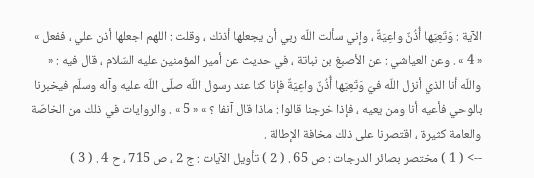الآية : وَتَعِيَها أُذُنٌ واعِيَةٌ ، وإني سألت اللّه ربي أن يجعلها أذنك ، وقلت : اللهم اجعلها أذن علي ، ففعل » « 4 » . وعن العياشي : عن الأصبغ بن نباتة ، في حديث عن أمير المؤمنين عليه السّلام ، قال فيه : « واللّه أنا الذي أنزل اللّه فيّ وَتَعِيَها أُذُنٌ واعِيَةٌ فإنا كنا عند رسول اللّه صلّى اللّه عليه وآله وسلّم فيخبرنا بالوحي فأعيه أنا ومن يعيه ، فإذا خرجنا قالوا : ماذا قال آنفا ؟ » « 5 » . والروايات في ذلك من الخاصّة والعامة كثيرة ، اقتصرنا على ذلك مخافة الإطالة .
--> ( 1 ) مختصر بصائر الدرجات : ص 65 . ( 2 ) تأويل الآيات : ج 2 ، ص 715 ، ح 4 . ( 3 )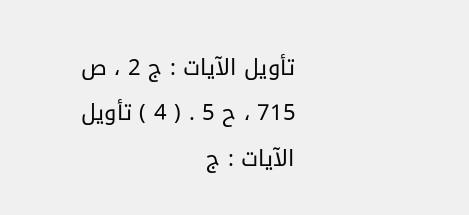تأويل الآيات : ج 2 ، ص 715 ، ح 5 . ( 4 ) تأويل الآيات : ج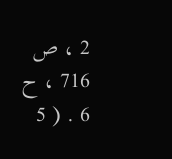2 ، ص 716 ، ح 6 . ( 5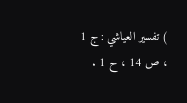) تفسير العياشي : ج 1 ، ص 14 ، ح 1 .